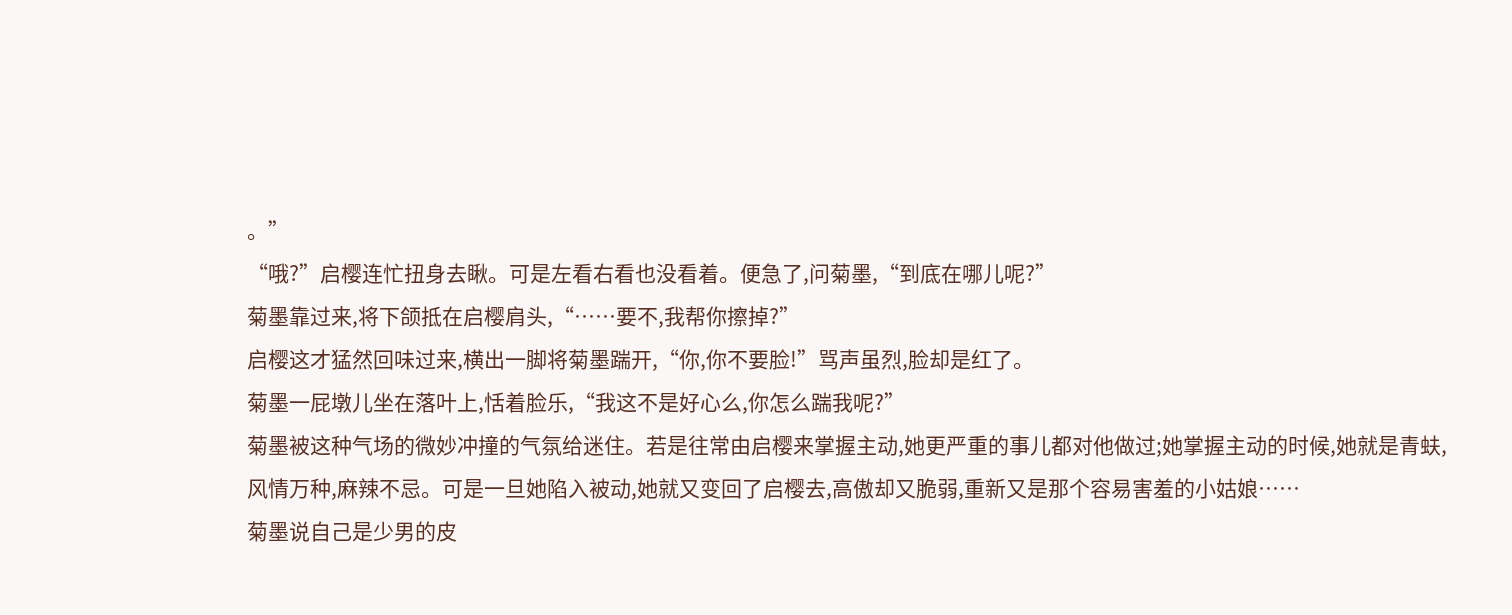。”
“哦?”启樱连忙扭身去瞅。可是左看右看也没看着。便急了,问菊墨,“到底在哪儿呢?”
菊墨靠过来,将下颌抵在启樱肩头,“……要不,我帮你擦掉?”
启樱这才猛然回味过来,横出一脚将菊墨踹开,“你,你不要脸!”骂声虽烈,脸却是红了。
菊墨一屁墩儿坐在落叶上,恬着脸乐,“我这不是好心么,你怎么踹我呢?”
菊墨被这种气场的微妙冲撞的气氛给迷住。若是往常由启樱来掌握主动,她更严重的事儿都对他做过;她掌握主动的时候,她就是青蚨,风情万种,麻辣不忌。可是一旦她陷入被动,她就又变回了启樱去,高傲却又脆弱,重新又是那个容易害羞的小姑娘……
菊墨说自己是少男的皮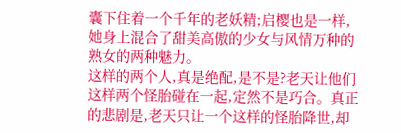囊下住着一个千年的老妖精;启樱也是一样,她身上混合了甜美高傲的少女与风情万种的熟女的两种魅力。
这样的两个人,真是绝配,是不是?老天让他们这样两个怪胎碰在一起,定然不是巧合。真正的悲剧是,老天只让一个这样的怪胎降世,却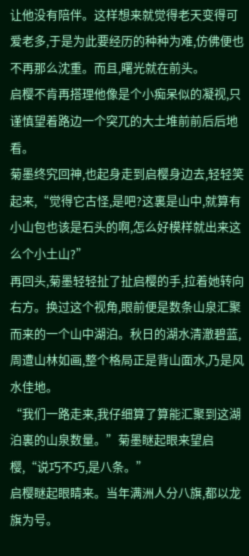让他没有陪伴。这样想来就觉得老天变得可爱老多,于是为此要经历的种种为难,仿佛便也不再那么沈重。而且,曙光就在前头。
启樱不肯再搭理他像是个小痴呆似的凝视,只谨慎望着路边一个突兀的大土堆前前后后地看。
菊墨终究回神,也起身走到启樱身边去,轻轻笑起来,“觉得它古怪,是吧?这裏是山中,就算有小山包也该是石头的啊,怎么好模样就出来这么个小土山?”
再回头,菊墨轻轻扯了扯启樱的手,拉着她转向右方。换过这个视角,眼前便是数条山泉汇聚而来的一个山中湖泊。秋日的湖水清澈碧蓝,周遭山林如画,整个格局正是背山面水,乃是风水佳地。
“我们一路走来,我仔细算了算能汇聚到这湖泊裏的山泉数量。”菊墨瞇起眼来望启樱,“说巧不巧,是八条。”
启樱瞇起眼睛来。当年满洲人分八旗,都以龙旗为号。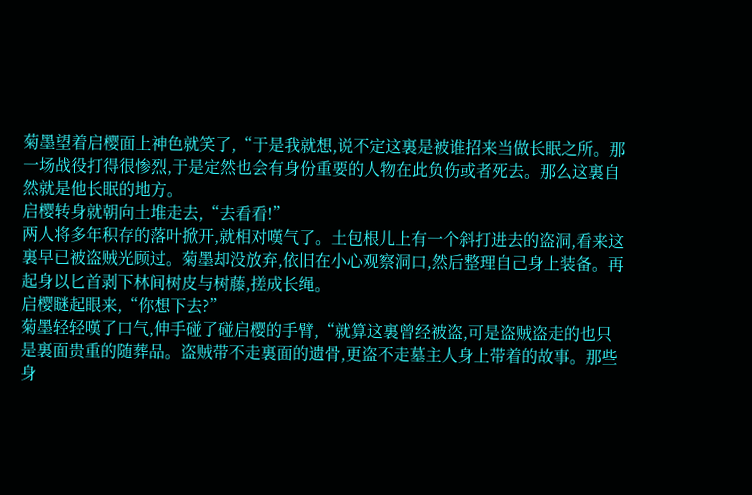菊墨望着启樱面上神色就笑了,“于是我就想,说不定这裏是被谁招来当做长眠之所。那一场战役打得很惨烈,于是定然也会有身份重要的人物在此负伤或者死去。那么这裏自然就是他长眠的地方。
启樱转身就朝向土堆走去,“去看看!”
两人将多年积存的落叶掀开,就相对嘆气了。土包根儿上有一个斜打进去的盗洞,看来这裏早已被盗贼光顾过。菊墨却没放弃,依旧在小心观察洞口,然后整理自己身上装备。再起身以匕首剥下林间树皮与树藤,搓成长绳。
启樱瞇起眼来,“你想下去?”
菊墨轻轻嘆了口气,伸手碰了碰启樱的手臂,“就算这裏曾经被盗,可是盗贼盗走的也只是裏面贵重的随葬品。盗贼带不走裏面的遗骨,更盗不走墓主人身上带着的故事。那些身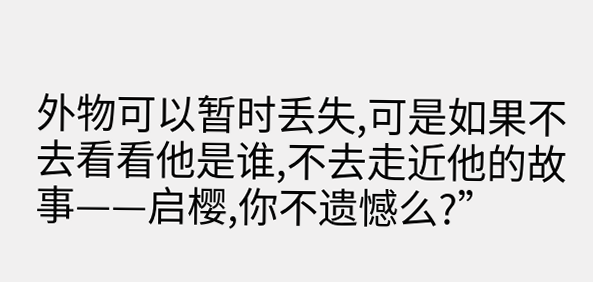外物可以暂时丢失,可是如果不去看看他是谁,不去走近他的故事——启樱,你不遗憾么?”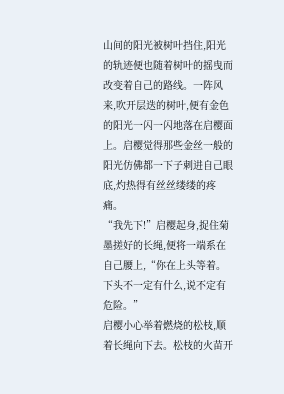山间的阳光被树叶挡住,阳光的轨迹便也随着树叶的摇曳而改变着自己的路线。一阵风来,吹开层迭的树叶,便有金色的阳光一闪一闪地落在启樱面上。启樱觉得那些金丝一般的阳光仿佛都一下子刺进自己眼底,灼热得有丝丝缕缕的疼痛。
“我先下!”启樱起身,捉住菊墨搓好的长绳,便将一端系在自己腰上,“你在上头等着。下头不一定有什么,说不定有危险。”
启樱小心举着燃烧的松枝,顺着长绳向下去。松枝的火苗开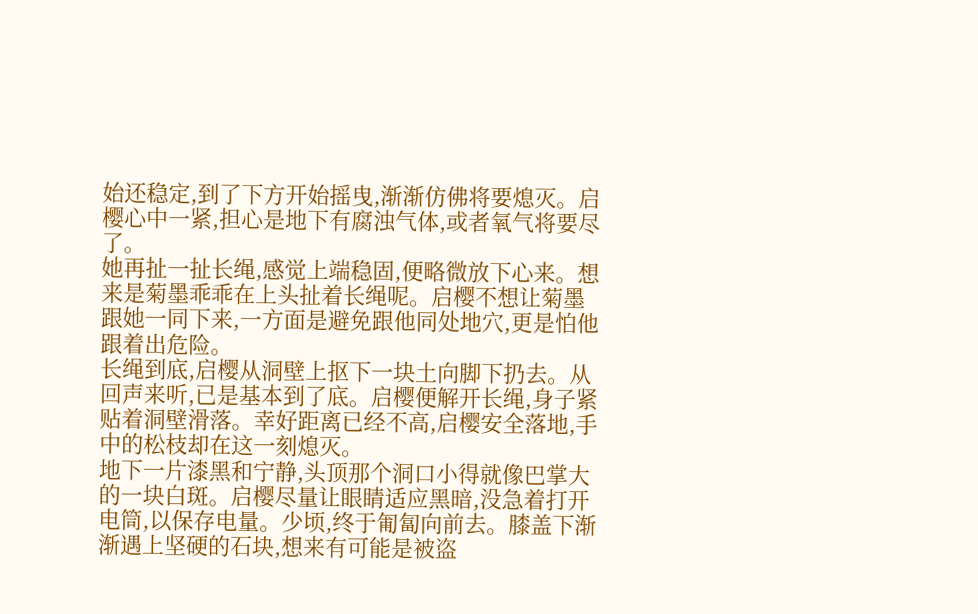始还稳定,到了下方开始摇曳,渐渐仿佛将要熄灭。启樱心中一紧,担心是地下有腐浊气体,或者氧气将要尽了。
她再扯一扯长绳,感觉上端稳固,便略微放下心来。想来是菊墨乖乖在上头扯着长绳呢。启樱不想让菊墨跟她一同下来,一方面是避免跟他同处地穴,更是怕他跟着出危险。
长绳到底,启樱从洞壁上抠下一块土向脚下扔去。从回声来听,已是基本到了底。启樱便解开长绳,身子紧贴着洞壁滑落。幸好距离已经不高,启樱安全落地,手中的松枝却在这一刻熄灭。
地下一片漆黑和宁静,头顶那个洞口小得就像巴掌大的一块白斑。启樱尽量让眼睛适应黑暗,没急着打开电筒,以保存电量。少顷,终于匍匐向前去。膝盖下渐渐遇上坚硬的石块,想来有可能是被盗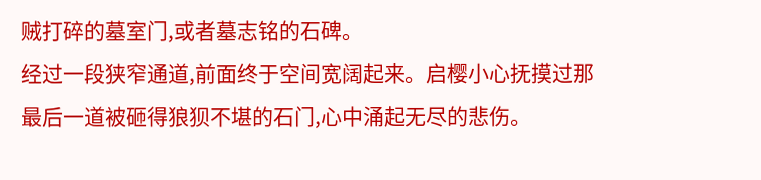贼打碎的墓室门,或者墓志铭的石碑。
经过一段狭窄通道,前面终于空间宽阔起来。启樱小心抚摸过那最后一道被砸得狼狈不堪的石门,心中涌起无尽的悲伤。